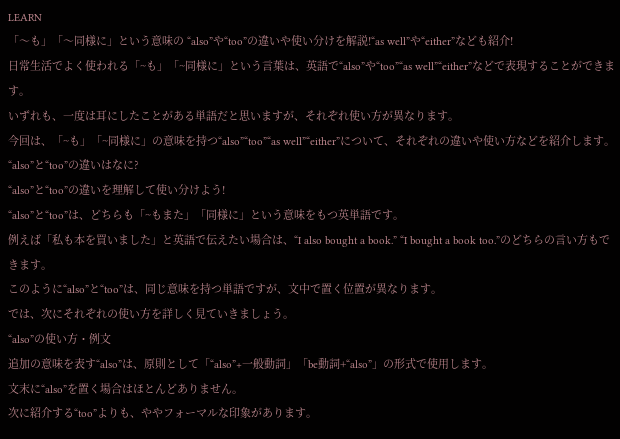LEARN
「〜も」「〜同様に」という意味の “also”や“too”の違いや使い分けを解説!“as well”や“either”なども紹介!
日常生活でよく使われる「~も」「~同様に」という言葉は、英語で“also”や“too”“as well”“either”などで表現することができます。
いずれも、一度は耳にしたことがある単語だと思いますが、それぞれ使い方が異なります。
今回は、「~も」「~同様に」の意味を持つ“also”“too”“as well”“either”について、それぞれの違いや使い方などを紹介します。
“also”と“too”の違いはなに?
“also”と“too”の違いを理解して使い分けよう!
“also”と“too”は、どちらも「~もまた」「同様に」という意味をもつ英単語です。
例えば「私も本を買いました」と英語で伝えたい場合は、“I also bought a book.” “I bought a book too.”のどちらの言い方もできます。
このように“also”と“too”は、同じ意味を持つ単語ですが、文中で置く位置が異なります。
では、次にそれぞれの使い方を詳しく見ていきましょう。
“also”の使い方・例文
追加の意味を表す“also”は、原則として「“also”+一般動詞」「be動詞+“also”」の形式で使用します。
文末に“also”を置く場合はほとんどありません。
次に紹介する“too”よりも、ややフォーマルな印象があります。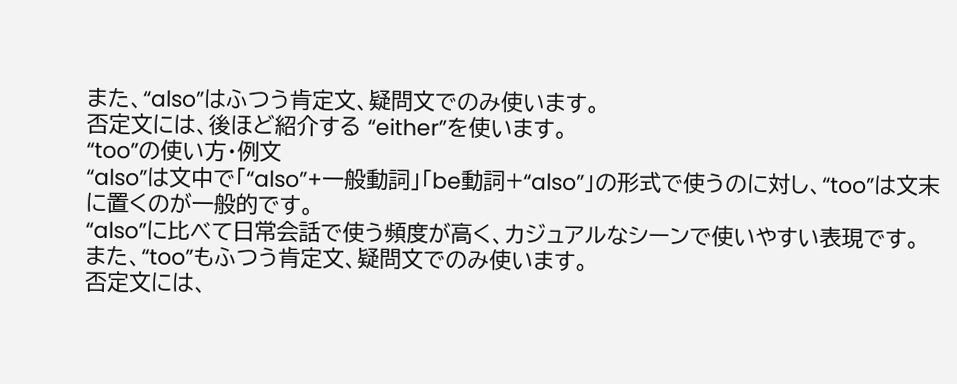また、“also”はふつう肯定文、疑問文でのみ使います。
否定文には、後ほど紹介する “either”を使います。
“too”の使い方・例文
“also”は文中で「“also”+一般動詞」「be動詞+“also”」の形式で使うのに対し、“too”は文末に置くのが一般的です。
“also”に比べて日常会話で使う頻度が高く、カジュアルなシーンで使いやすい表現です。
また、“too”もふつう肯定文、疑問文でのみ使います。
否定文には、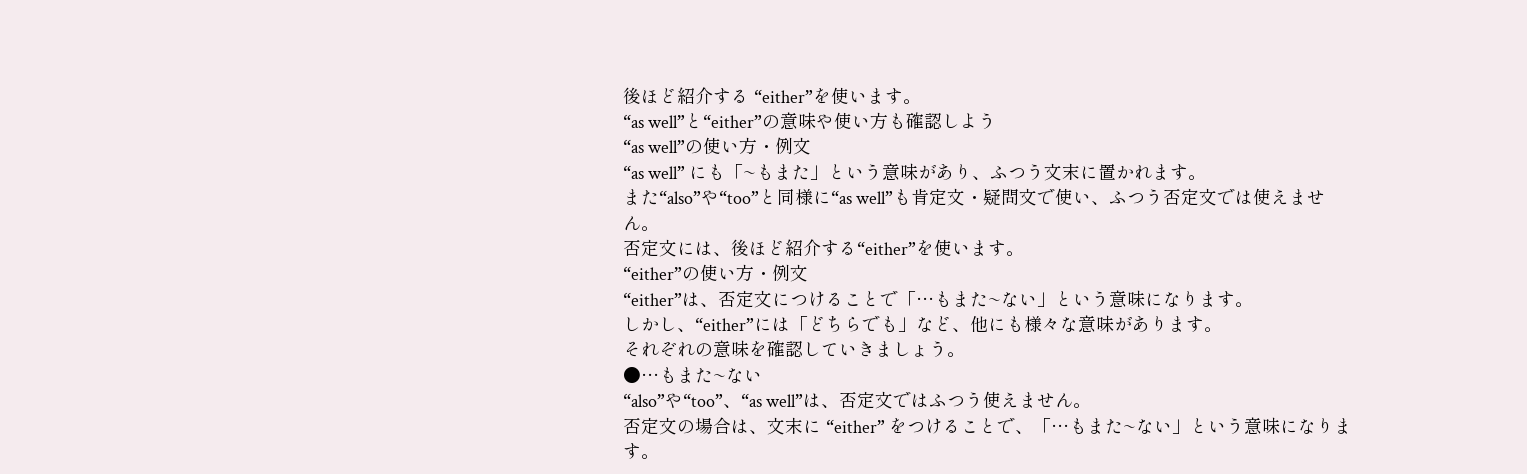後ほど紹介する “either”を使います。
“as well”と“either”の意味や使い方も確認しよう
“as well”の使い方・例文
“as well” にも「~もまた」という意味があり、ふつう文末に置かれます。
また“also”や“too”と同様に“as well”も肯定文・疑問文で使い、ふつう否定文では使えません。
否定文には、後ほど紹介する“either”を使います。
“either”の使い方・例文
“either”は、否定文につけることで「…もまた~ない」という意味になります。
しかし、“either”には「どちらでも」など、他にも様々な意味があります。
それぞれの意味を確認していきましょう。
●…もまた~ない
“also”や“too”、“as well”は、否定文ではふつう使えません。
否定文の場合は、文末に “either” をつけることで、「…もまた~ない」という意味になります。